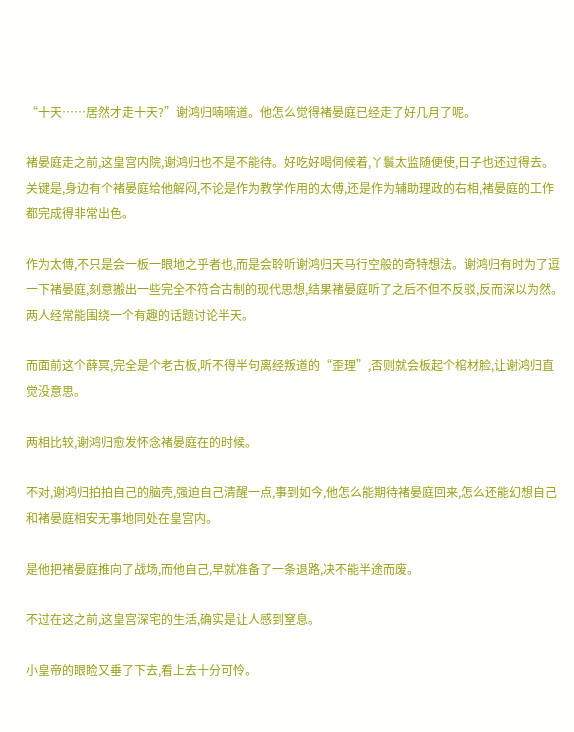“十天……居然才走十天?”谢鸿归喃喃道。他怎么觉得褚晏庭已经走了好几月了呢。

褚晏庭走之前,这皇宫内院,谢鸿归也不是不能待。好吃好喝伺候着,丫鬟太监随便使,日子也还过得去。关键是,身边有个褚晏庭给他解闷,不论是作为教学作用的太傅,还是作为辅助理政的右相,褚晏庭的工作都完成得非常出色。

作为太傅,不只是会一板一眼地之乎者也,而是会聆听谢鸿归天马行空般的奇特想法。谢鸿归有时为了逗一下褚晏庭,刻意搬出一些完全不符合古制的现代思想,结果褚晏庭听了之后不但不反驳,反而深以为然。两人经常能围绕一个有趣的话题讨论半天。

而面前这个薛冥,完全是个老古板,听不得半句离经叛道的“歪理”,否则就会板起个棺材脸,让谢鸿归直觉没意思。

两相比较,谢鸿归愈发怀念褚晏庭在的时候。

不对,谢鸿归拍拍自己的脑壳,强迫自己清醒一点,事到如今,他怎么能期待褚晏庭回来,怎么还能幻想自己和褚晏庭相安无事地同处在皇宫内。

是他把褚晏庭推向了战场,而他自己,早就准备了一条退路,决不能半途而废。

不过在这之前,这皇宫深宅的生活,确实是让人感到窒息。

小皇帝的眼睑又垂了下去,看上去十分可怜。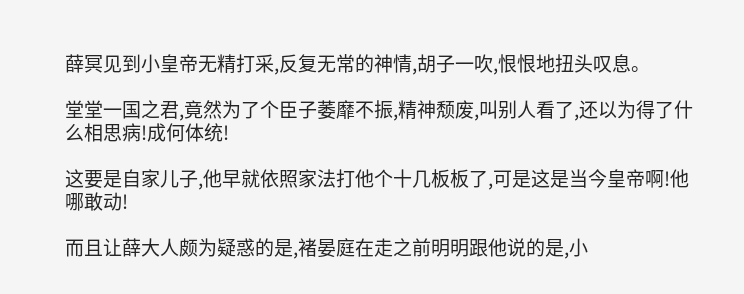薛冥见到小皇帝无精打采,反复无常的神情,胡子一吹,恨恨地扭头叹息。

堂堂一国之君,竟然为了个臣子萎靡不振,精神颓废,叫别人看了,还以为得了什么相思病!成何体统!

这要是自家儿子,他早就依照家法打他个十几板板了,可是这是当今皇帝啊!他哪敢动!

而且让薛大人颇为疑惑的是,褚晏庭在走之前明明跟他说的是,小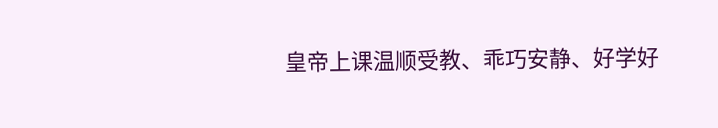皇帝上课温顺受教、乖巧安静、好学好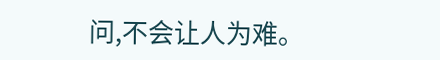问,不会让人为难。